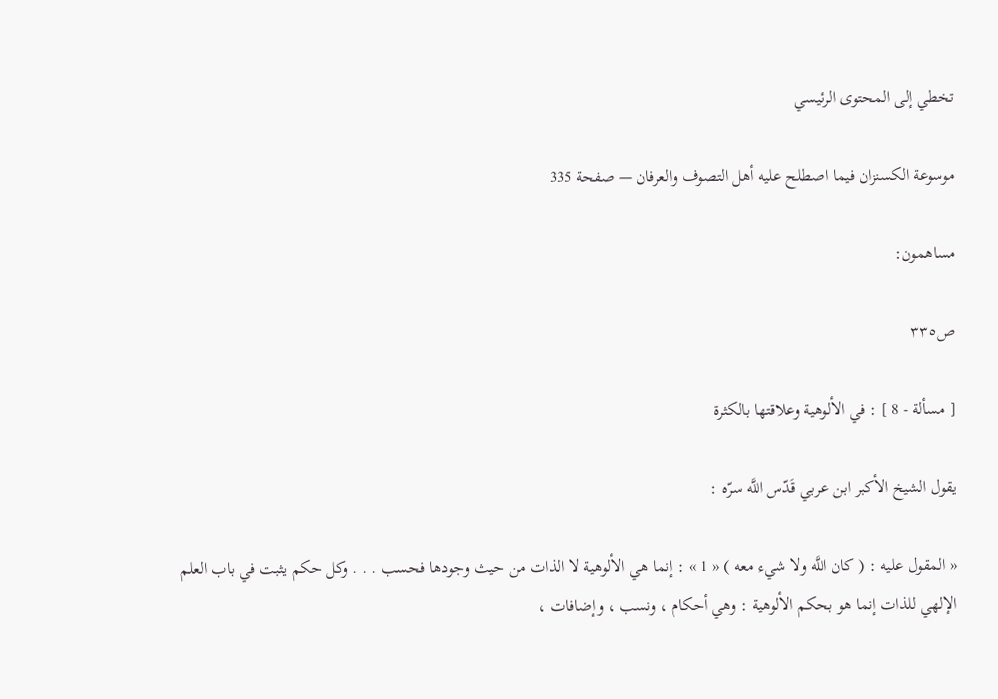تخطي إلى المحتوى الرئيسي

موسوعة الكسنزان فيما اصطلح عليه أهل التصوف والعرفان — صفحة 335

مساهمون:

ص٣٣٥

[ مسألة - 8 ] : في الألوهية وعلاقتها بالكثرة

يقول الشيخ الأكبر ابن عربي قَدّس اللَّه سرّه :

« المقول عليه : ( كان اللَّه ولا شيء معه ) « 1 » : إنما هي الألوهية لا الذات من حيث وجودها فحسب . . . وكل حكم يثبت في باب العلم الإلهي للذات إنما هو بحكم الألوهية : وهي أحكام ، ونسب ، وإضافات ،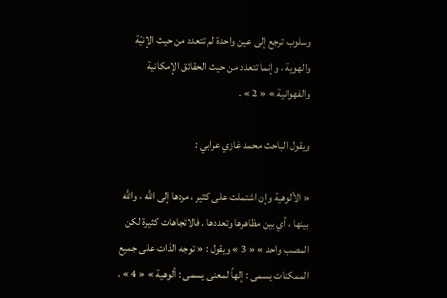وسلوب ترجع إلى عين واحدة لم تتعدد من حيث الإنيّة والهوية ، وإنما تتعدد من حيث الحقائق الإمكانية والفهوانية » « 2 » .

ويقول الباحث محمد غازي عرابي :

« الألوهية وإن اشتملت على كثير ، مردها إلى اللَّه ، واللَّه بينها ، أي بين مظاهرها وتعددها . فالاتجاهات كثيرة لكن المصب واحد » « 3 » ويقول : « توجه الذات على جميع الممكنات يسمى : إلهاً لمعنى يسمى : ألوهية » « 4 » .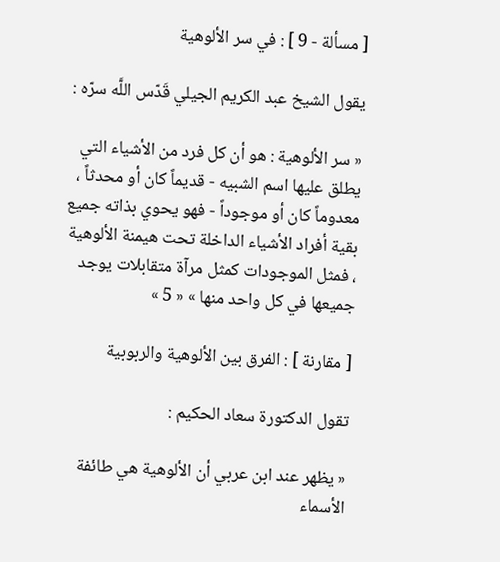[ مسألة - 9 ] : في سر الألوهية

يقول الشيخ عبد الكريم الجيلي قَدّس اللَّه سرّه :

« سر الألوهية : هو أن كل فرد من الأشياء التي يطلق عليها اسم الشبيه - قديماً كان أو محدثاً ، معدوماً كان أو موجوداً - فهو يحوي بذاته جميع بقية أفراد الأشياء الداخلة تحت هيمنة الألوهية ، فمثل الموجودات كمثل مرآة متقابلات يوجد جميعها في كل واحد منها » « 5 »

[ مقارنة ] : الفرق بين الألوهية والربوبية

تقول الدكتورة سعاد الحكيم :

« يظهر عند ابن عربي أن الألوهية هي طائفة الأسماء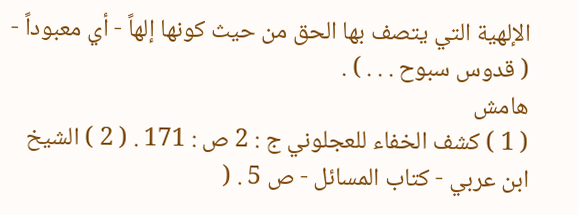الإلهية التي يتصف بها الحق من حيث كونها إلهاً - أي معبوداً - ( قدوس سبوح . . . ) .
هامش
( 1 ) كشف الخفاء للعجلوني ج : 2 ص : 171 . ( 2 ) الشيخ ابن عربي - كتاب المسائل - ص 5 . (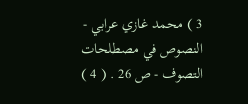3 ) محمد غازي عرابي - النصوص في مصطلحات التصوف - ص 26 . ( 4 )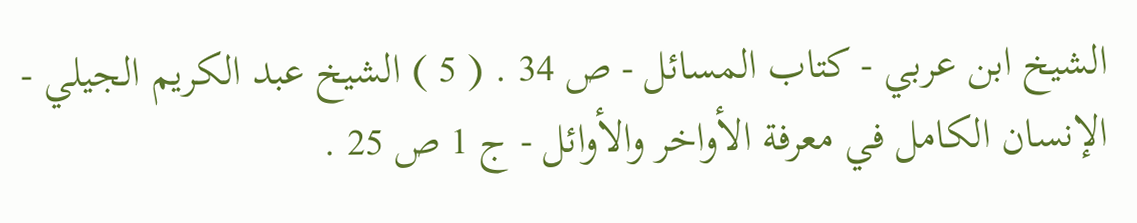الشيخ ابن عربي - كتاب المسائل - ص 34 . ( 5 ) الشيخ عبد الكريم الجيلي - الإنسان الكامل في معرفة الأواخر والأوائل - ج 1 ص 25 .